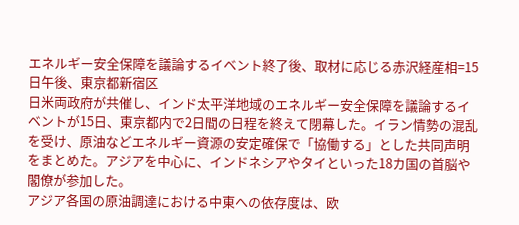エネルギー安全保障を議論するイベント終了後、取材に応じる赤沢経産相=15日午後、東京都新宿区
日米両政府が共催し、インド太平洋地域のエネルギー安全保障を議論するイベントが15日、東京都内で2日間の日程を終えて閉幕した。イラン情勢の混乱を受け、原油などエネルギー資源の安定確保で「協働する」とした共同声明をまとめた。アジアを中心に、インドネシアやタイといった18カ国の首脳や閣僚が参加した。
アジア各国の原油調達における中東への依存度は、欧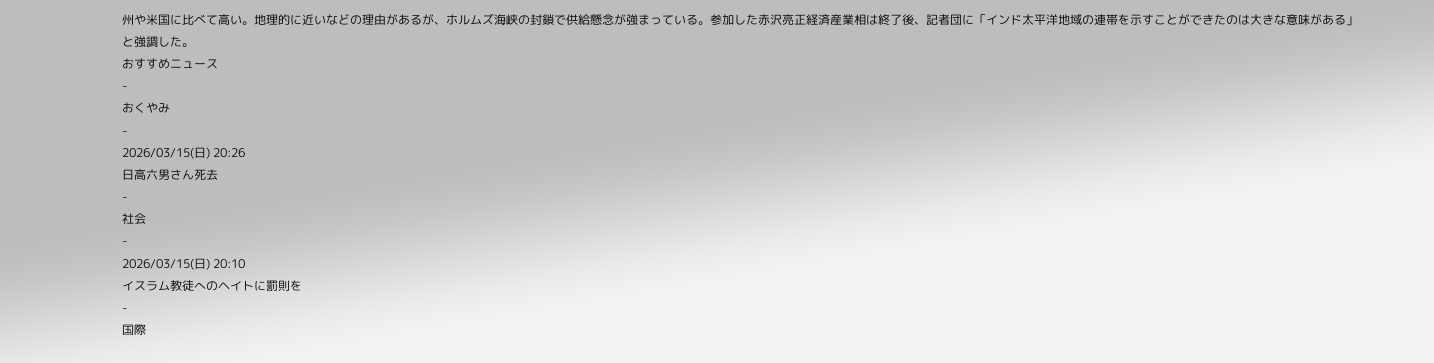州や米国に比べて高い。地理的に近いなどの理由があるが、ホルムズ海峡の封鎖で供給懸念が強まっている。参加した赤沢亮正経済産業相は終了後、記者団に「インド太平洋地域の連帯を示すことができたのは大きな意味がある」と強調した。
おすすめニュース
-
おくやみ
-
2026/03/15(日) 20:26
日高六男さん死去
-
社会
-
2026/03/15(日) 20:10
イスラム教徒へのヘイトに罰則を
-
国際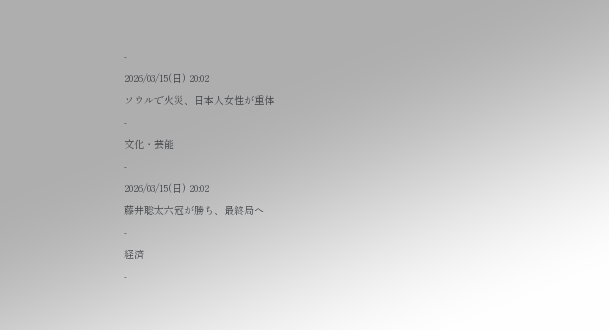-
2026/03/15(日) 20:02
ソウルで火災、日本人女性が重体
-
文化・芸能
-
2026/03/15(日) 20:02
藤井聡太六冠が勝ち、最終局へ
-
経済
-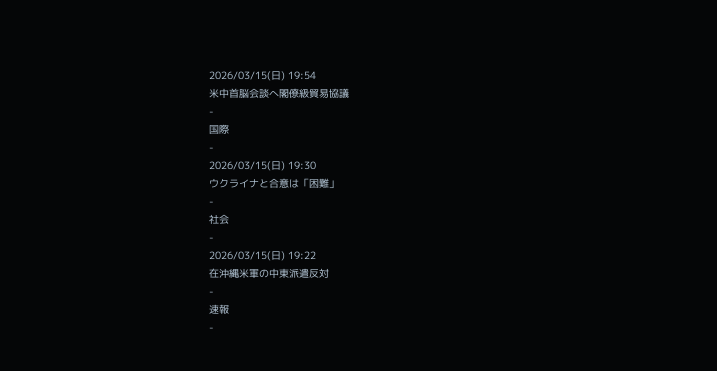2026/03/15(日) 19:54
米中首脳会談へ閣僚級貿易協議
-
国際
-
2026/03/15(日) 19:30
ウクライナと合意は「困難」
-
社会
-
2026/03/15(日) 19:22
在沖縄米軍の中東派遣反対
-
速報
-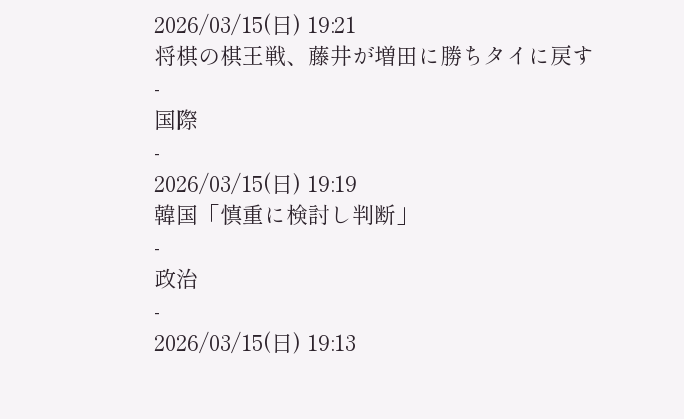2026/03/15(日) 19:21
将棋の棋王戦、藤井が増田に勝ちタイに戻す
-
国際
-
2026/03/15(日) 19:19
韓国「慎重に検討し判断」
-
政治
-
2026/03/15(日) 19:13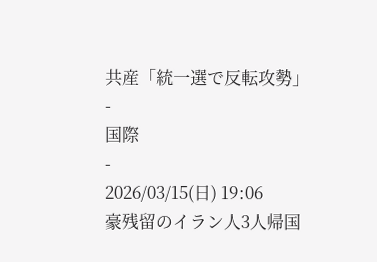共産「統一選で反転攻勢」
-
国際
-
2026/03/15(日) 19:06
豪残留のイラン人3人帰国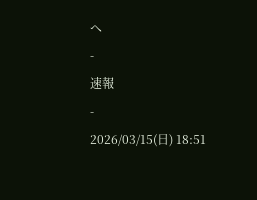へ
-
速報
-
2026/03/15(日) 18:51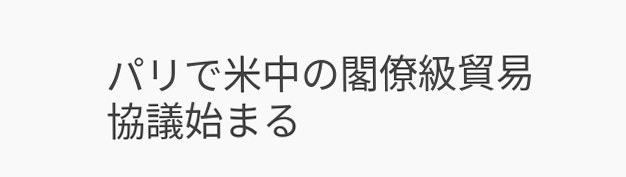パリで米中の閣僚級貿易協議始まる